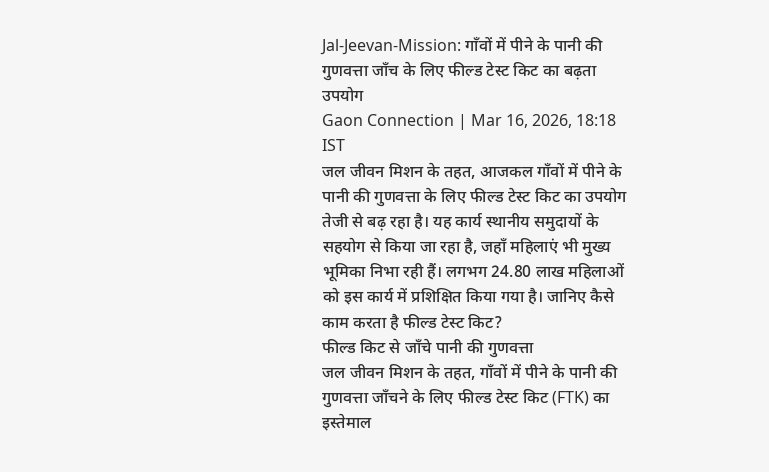Jal-Jeevan-Mission: गाँवों में पीने के पानी की गुणवत्ता जाँच के लिए फील्ड टेस्ट किट का बढ़ता उपयोग
Gaon Connection | Mar 16, 2026, 18:18 IST
जल जीवन मिशन के तहत, आजकल गाँवों में पीने के पानी की गुणवत्ता के लिए फील्ड टेस्ट किट का उपयोग तेजी से बढ़ रहा है। यह कार्य स्थानीय समुदायों के सहयोग से किया जा रहा है, जहाँ महिलाएं भी मुख्य भूमिका निभा रही हैं। लगभग 24.80 लाख महिलाओं को इस कार्य में प्रशिक्षित किया गया है। जानिए कैसे काम करता है फील्ड टेस्ट किट?
फील्ड किट से जाँचे पानी की गुणवत्ता
जल जीवन मिशन के तहत, गाँवों में पीने के पानी की गुणवत्ता जाँचने के लिए फील्ड टेस्ट किट (FTK) का इस्तेमाल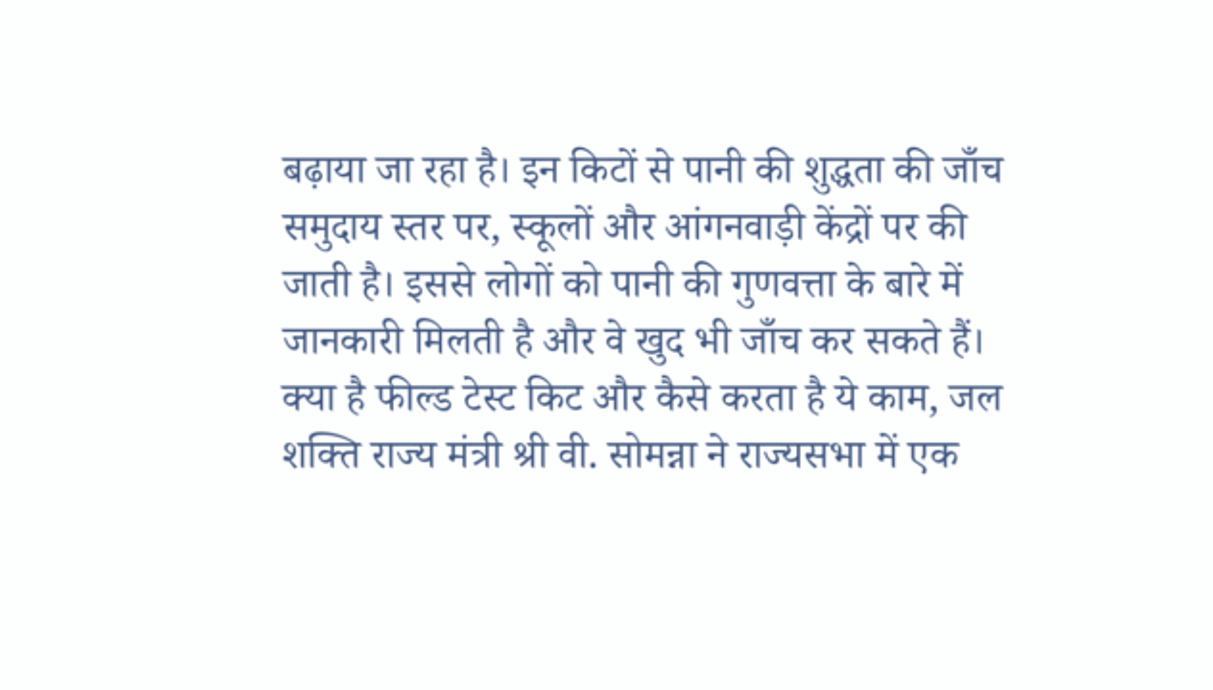बढ़ाया जा रहा है। इन किटों से पानी की शुद्धता की जाँच समुदाय स्तर पर, स्कूलों और आंगनवाड़ी केंद्रों पर की जाती है। इससे लोगों को पानी की गुणवत्ता के बारे में जानकारी मिलती है और वे खुद भी जाँच कर सकते हैं। क्या है फील्ड टेस्ट किट और कैसे करता है ये काम, जल शक्ति राज्य मंत्री श्री वी. सोमन्ना ने राज्यसभा में एक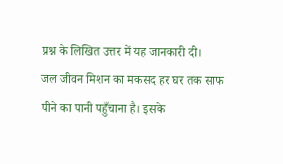प्रश्न के लिखित उत्तर में यह जानकारी दी।
जल जीवन मिशन का मकसद हर घर तक साफ पीने का पानी पहुँचाना है। इसके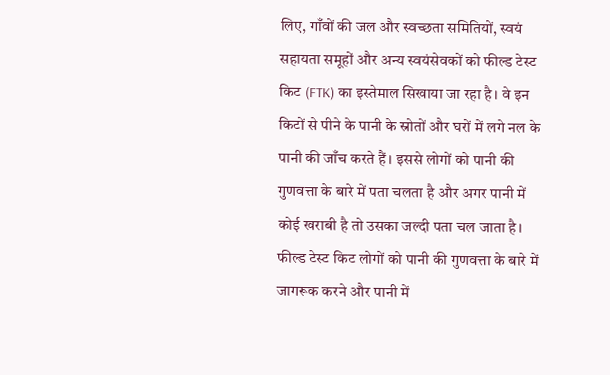लिए, गाँवों की जल और स्वच्छता समितियों, स्वयं सहायता समूहों और अन्य स्वयंसेवकों को फील्ड टेस्ट किट (FTK) का इस्तेमाल सिखाया जा रहा है। वे इन किटों से पीने के पानी के स्रोतों और घरों में लगे नल के पानी की जाँच करते हैं। इससे लोगों को पानी की गुणवत्ता के बारे में पता चलता है और अगर पानी में कोई खराबी है तो उसका जल्दी पता चल जाता है।
फील्ड टेस्ट किट लोगों को पानी की गुणवत्ता के बारे में जागरूक करने और पानी में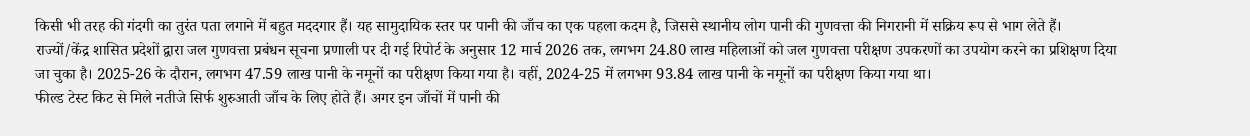किसी भी तरह की गंदगी का तुरंत पता लगाने में बहुत मददगार हैं। यह सामुदायिक स्तर पर पानी की जाँच का एक पहला कदम है, जिससे स्थानीय लोग पानी की गुणवत्ता की निगरानी में सक्रिय रूप से भाग लेते हैं।
राज्यों/केंद्र शासित प्रदेशों द्वारा जल गुणवत्ता प्रबंधन सूचना प्रणाली पर दी गई रिपोर्ट के अनुसार 12 मार्च 2026 तक, लगभग 24.80 लाख महिलाओं को जल गुणवत्ता परीक्षण उपकरणों का उपयोग करने का प्रशिक्षण दिया जा चुका है। 2025-26 के दौरान, लगभग 47.59 लाख पानी के नमूनों का परीक्षण किया गया है। वहीं, 2024-25 में लगभग 93.84 लाख पानी के नमूनों का परीक्षण किया गया था।
फील्ड टेस्ट किट से मिले नतीजे सिर्फ शुरुआती जाँच के लिए होते हैं। अगर इन जाँचों में पानी की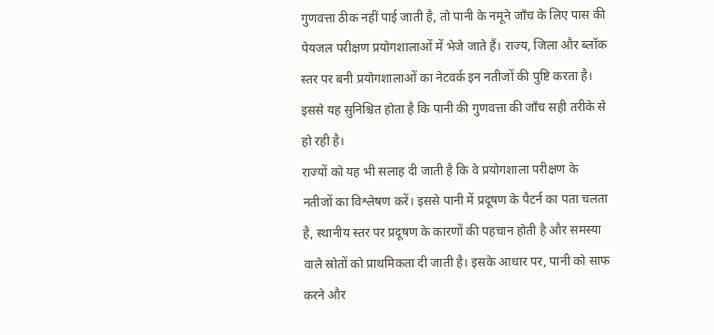गुणवत्ता ठीक नहीं पाई जाती है, तो पानी के नमूने जाँच के लिए पास की पेयजल परीक्षण प्रयोगशालाओं में भेजे जाते हैं। राज्य, जिला और ब्लॉक स्तर पर बनी प्रयोगशालाओं का नेटवर्क इन नतीजों की पुष्टि करता है। इससे यह सुनिश्चित होता है कि पानी की गुणवत्ता की जाँच सही तरीके से हो रही है।
राज्यों को यह भी सलाह दी जाती है कि वे प्रयोगशाला परीक्षण के नतीजों का विश्लेषण करें। इससे पानी में प्रदूषण के पैटर्न का पता चलता है, स्थानीय स्तर पर प्रदूषण के कारणों की पहचान होती है और समस्या वाले स्रोतों को प्राथमिकता दी जाती है। इसके आधार पर, पानी को साफ करने और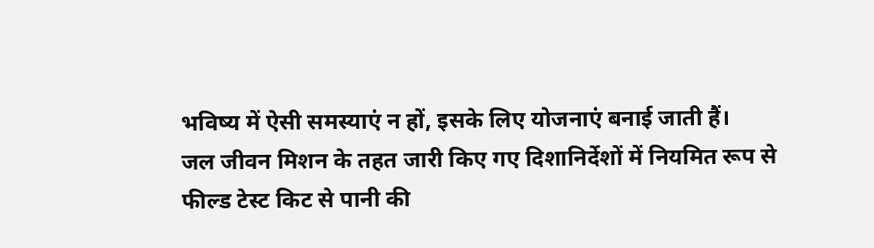भविष्य में ऐसी समस्याएं न हों, इसके लिए योजनाएं बनाई जाती हैं।
जल जीवन मिशन के तहत जारी किए गए दिशानिर्देशों में नियमित रूप से फील्ड टेस्ट किट से पानी की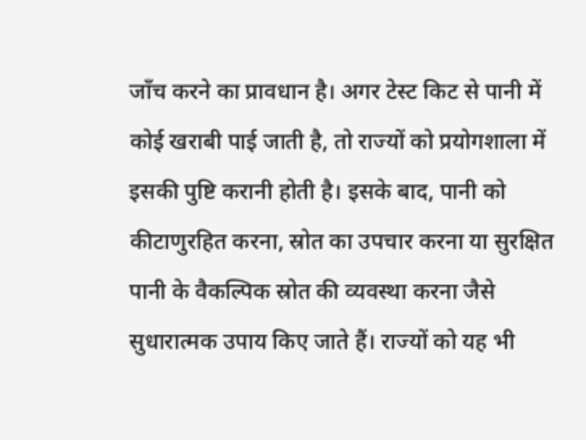जाँच करने का प्रावधान है। अगर टेस्ट किट से पानी में कोई खराबी पाई जाती है, तो राज्यों को प्रयोगशाला में इसकी पुष्टि करानी होती है। इसके बाद, पानी को कीटाणुरहित करना, स्रोत का उपचार करना या सुरक्षित पानी के वैकल्पिक स्रोत की व्यवस्था करना जैसे सुधारात्मक उपाय किए जाते हैं। राज्यों को यह भी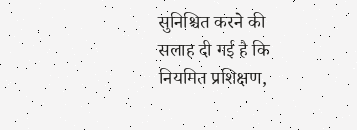सुनिश्चित करने की सलाह दी गई है कि नियमित प्रशिक्षण,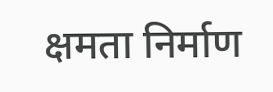क्षमता निर्माण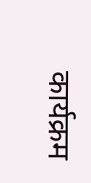कार्यक्रम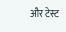और टेस्ट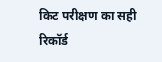किट परीक्षण का सही रिकॉर्ड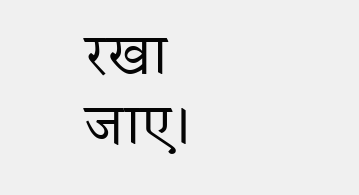रखा जाए।